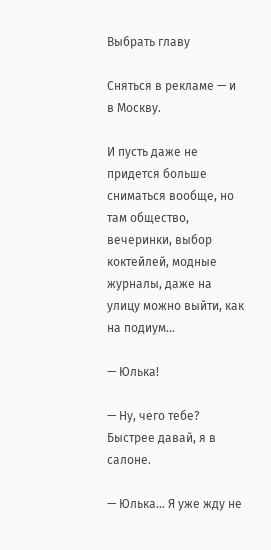Выбрать главу

Сняться в рекламе — и в Москву.

И пусть даже не придется больше сниматься вообще, но там общество, вечеринки, выбор коктейлей, модные журналы, даже на улицу можно выйти, как на подиум…

— Юлька!

— Ну, чего тебе? Быстрее давай, я в салоне.

— Юлька… Я уже жду не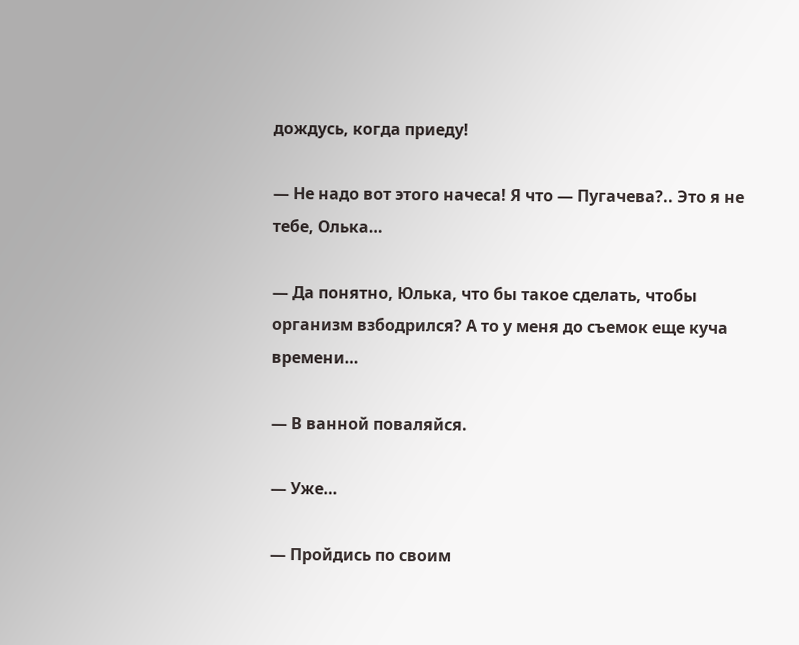дождусь, когда приеду!

— Не надо вот этого начеса! Я что — Пугачева?.. Это я не тебе, Олька…

— Да понятно, Юлька, что бы такое сделать, чтобы организм взбодрился? А то у меня до съемок еще куча времени…

— В ванной поваляйся.

— Уже…

— Пройдись по своим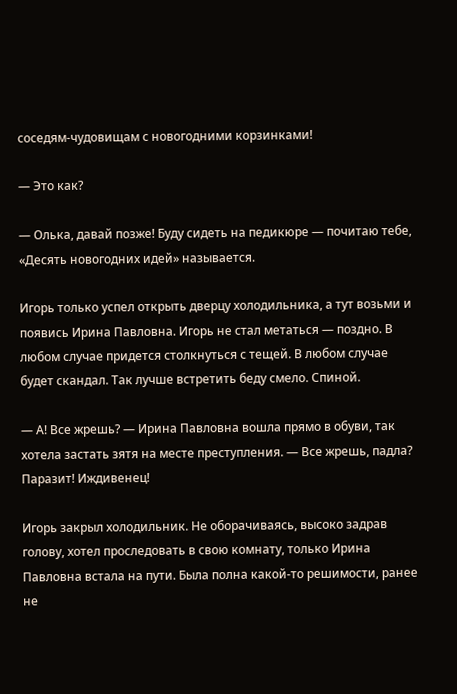соседям-чудовищам с новогодними корзинками!

— Это как?

— Олька, давай позже! Буду сидеть на педикюре — почитаю тебе, «Десять новогодних идей» называется.

Игорь только успел открыть дверцу холодильника, а тут возьми и появись Ирина Павловна. Игорь не стал метаться — поздно. В любом случае придется столкнуться с тещей. В любом случае будет скандал. Так лучше встретить беду смело. Спиной.

— А! Все жрешь? — Ирина Павловна вошла прямо в обуви, так хотела застать зятя на месте преступления. — Все жрешь, падла? Паразит! Иждивенец!

Игорь закрыл холодильник. Не оборачиваясь, высоко задрав голову, хотел проследовать в свою комнату, только Ирина Павловна встала на пути. Была полна какой-то решимости, ранее не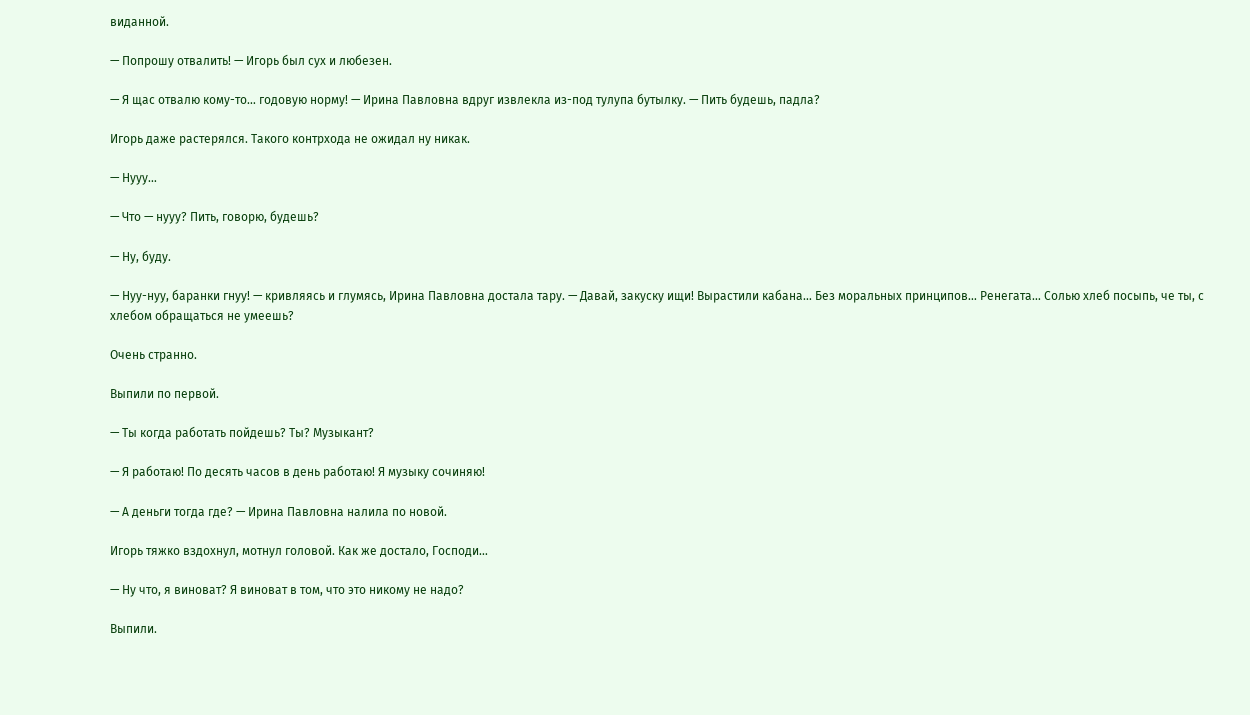виданной.

— Попрошу отвалить! — Игорь был сух и любезен.

— Я щас отвалю кому-то… годовую норму! — Ирина Павловна вдруг извлекла из-под тулупа бутылку. — Пить будешь, падла?

Игорь даже растерялся. Такого контрхода не ожидал ну никак.

— Нууу…

— Что — нууу? Пить, говорю, будешь?

— Ну, буду.

— Нуу-нуу, баранки гнуу! — кривляясь и глумясь, Ирина Павловна достала тару. — Давай, закуску ищи! Вырастили кабана… Без моральных принципов… Ренегата… Солью хлеб посыпь, че ты, с хлебом обращаться не умеешь?

Очень странно.

Выпили по первой.

— Ты когда работать пойдешь? Ты? Музыкант?

— Я работаю! По десять часов в день работаю! Я музыку сочиняю!

— А деньги тогда где? — Ирина Павловна налила по новой.

Игорь тяжко вздохнул, мотнул головой. Как же достало, Господи…

— Ну что, я виноват? Я виноват в том, что это никому не надо?

Выпили.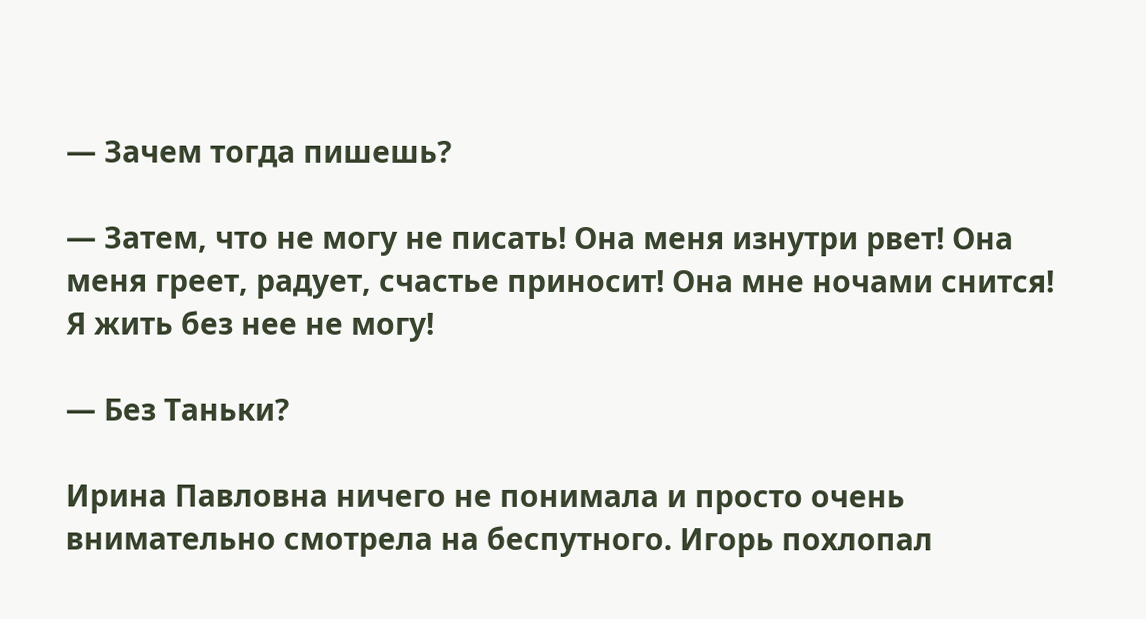— Зачем тогда пишешь?

— Затем, что не могу не писать! Она меня изнутри рвет! Она меня греет, радует, счастье приносит! Она мне ночами снится! Я жить без нее не могу!

— Без Таньки?

Ирина Павловна ничего не понимала и просто очень внимательно смотрела на беспутного. Игорь похлопал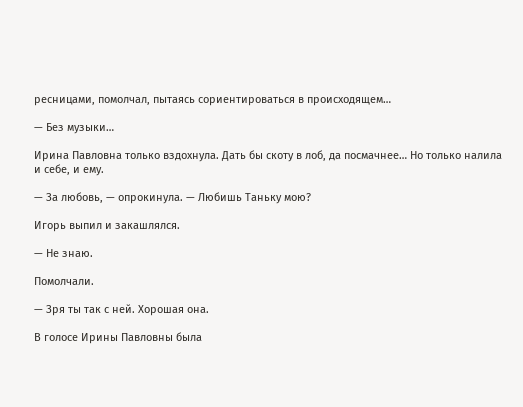ресницами, помолчал, пытаясь сориентироваться в происходящем…

— Без музыки…

Ирина Павловна только вздохнула. Дать бы скоту в лоб, да посмачнее… Но только налила и себе, и ему.

— За любовь, — опрокинула. — Любишь Таньку мою?

Игорь выпил и закашлялся.

— Не знаю.

Помолчали.

— Зря ты так с ней. Хорошая она.

В голосе Ирины Павловны была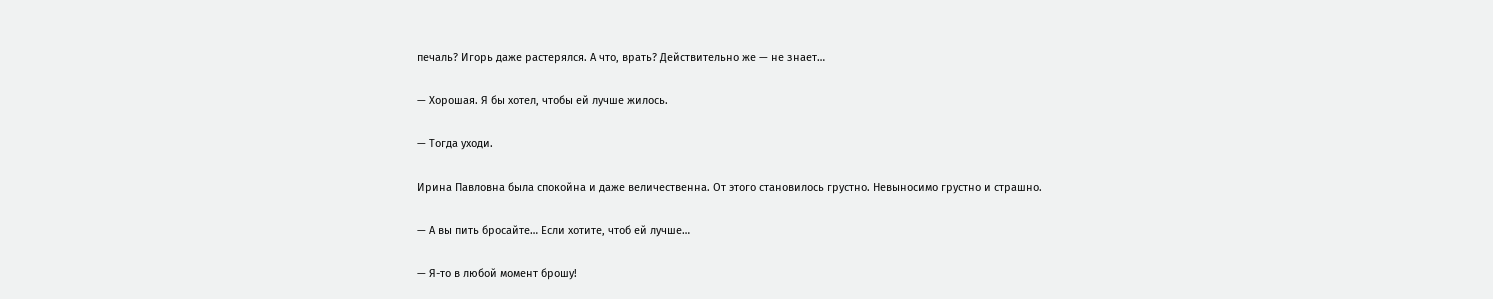печаль? Игорь даже растерялся. А что, врать? Действительно же — не знает…

— Хорошая. Я бы хотел, чтобы ей лучше жилось.

— Тогда уходи.

Ирина Павловна была спокойна и даже величественна. От этого становилось грустно. Невыносимо грустно и страшно.

— А вы пить бросайте… Если хотите, чтоб ей лучше…

— Я-то в любой момент брошу!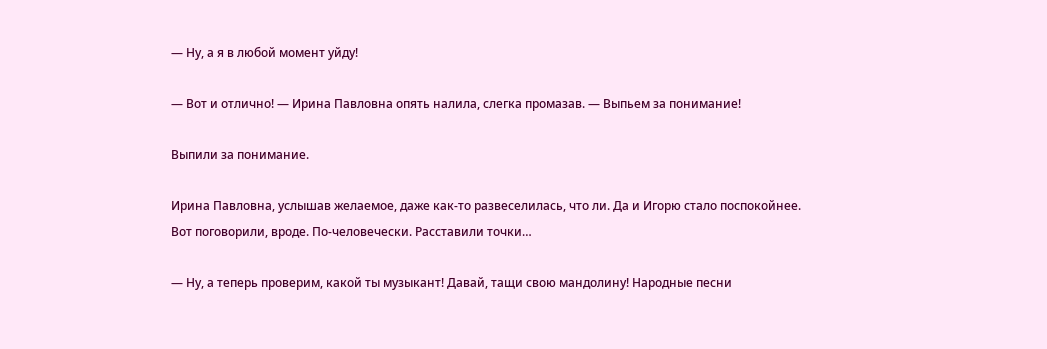— Ну, а я в любой момент уйду!

— Вот и отлично! — Ирина Павловна опять налила, слегка промазав. — Выпьем за понимание!

Выпили за понимание.

Ирина Павловна, услышав желаемое, даже как-то развеселилась, что ли. Да и Игорю стало поспокойнее. Вот поговорили, вроде. По-человечески. Расставили точки…

— Ну, а теперь проверим, какой ты музыкант! Давай, тащи свою мандолину! Народные песни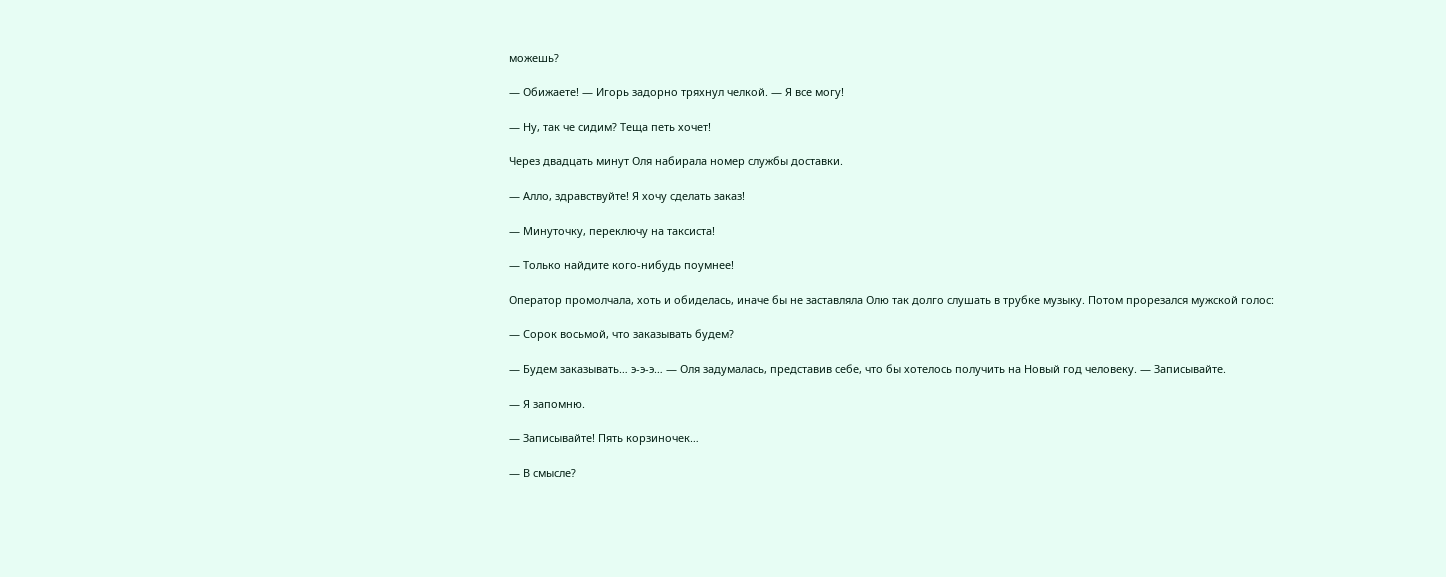можешь?

— Обижаете! — Игорь задорно тряхнул челкой. — Я все могу!

— Ну, так че сидим? Теща петь хочет!

Через двадцать минут Оля набирала номер службы доставки.

— Алло, здравствуйте! Я хочу сделать заказ!

— Минуточку, переключу на таксиста!

— Только найдите кого-нибудь поумнее!

Оператор промолчала, хоть и обиделась, иначе бы не заставляла Олю так долго слушать в трубке музыку. Потом прорезался мужской голос:

— Сорок восьмой, что заказывать будем?

— Будем заказывать… э-э-э… — Оля задумалась, представив себе, что бы хотелось получить на Новый год человеку. — Записывайте.

— Я запомню.

— Записывайте! Пять корзиночек…

— В смысле?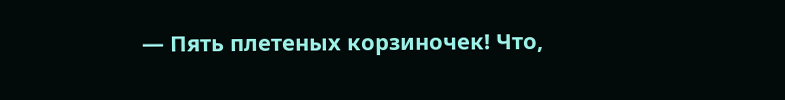— Пять плетеных корзиночек! Что,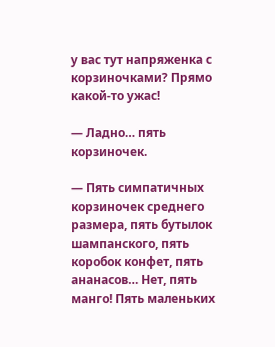у вас тут напряженка с корзиночками? Прямо какой-то ужас!

— Ладно… пять корзиночек.

— Пять симпатичных корзиночек среднего размера, пять бутылок шампанского, пять коробок конфет, пять ананасов… Нет, пять манго! Пять маленьких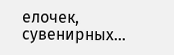елочек, сувенирных…